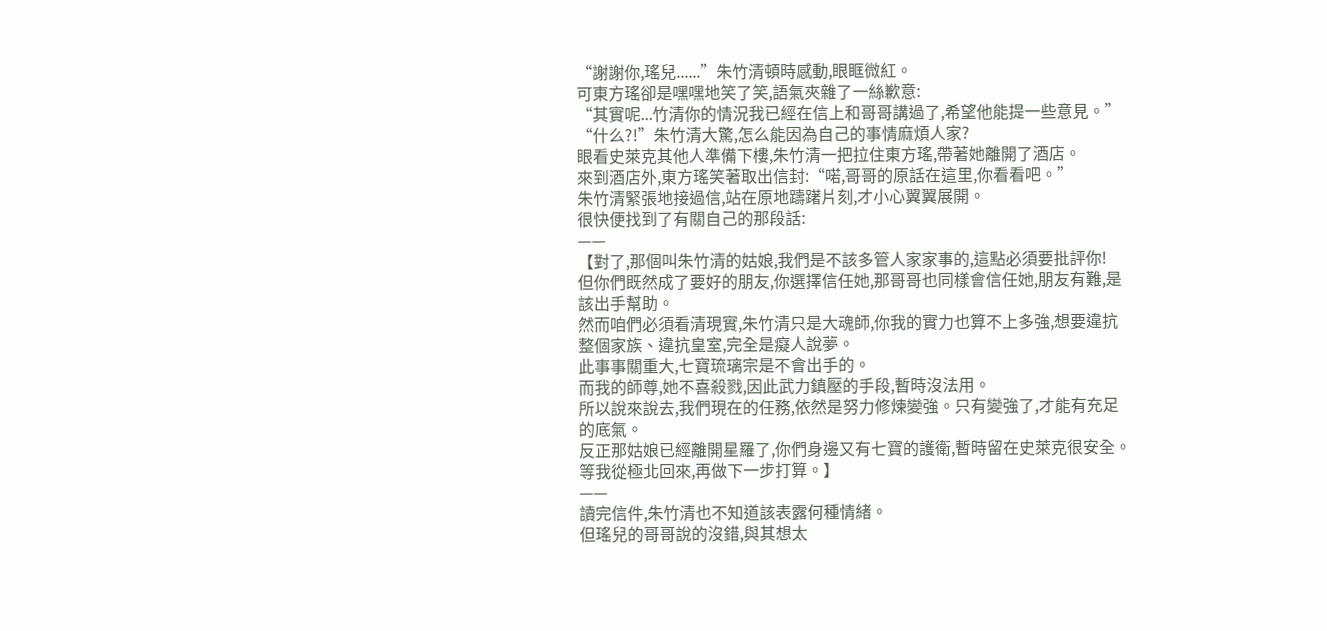“謝謝你,瑤兒......”朱竹清頓時感動,眼眶微紅。
可東方瑤卻是嘿嘿地笑了笑,語氣夾雜了一絲歉意:
“其實呢...竹清你的情況我已經在信上和哥哥講過了,希望他能提一些意見。”
“什么?!”朱竹清大驚,怎么能因為自己的事情麻煩人家?
眼看史萊克其他人準備下樓,朱竹清一把拉住東方瑤,帶著她離開了酒店。
來到酒店外,東方瑤笑著取出信封:“喏,哥哥的原話在這里,你看看吧。”
朱竹清緊張地接過信,站在原地躊躇片刻,才小心翼翼展開。
很快便找到了有關自己的那段話:
——
【對了,那個叫朱竹清的姑娘,我們是不該多管人家家事的,這點必須要批評你!
但你們既然成了要好的朋友,你選擇信任她,那哥哥也同樣會信任她,朋友有難,是該出手幫助。
然而咱們必須看清現實,朱竹清只是大魂師,你我的實力也算不上多強,想要違抗整個家族、違抗皇室,完全是癡人說夢。
此事事關重大,七寶琉璃宗是不會出手的。
而我的師尊,她不喜殺戮,因此武力鎮壓的手段,暫時沒法用。
所以說來說去,我們現在的任務,依然是努力修煉變強。只有變強了,才能有充足的底氣。
反正那姑娘已經離開星羅了,你們身邊又有七寶的護衛,暫時留在史萊克很安全。
等我從極北回來,再做下一步打算。】
——
讀完信件,朱竹清也不知道該表露何種情緒。
但瑤兒的哥哥說的沒錯,與其想太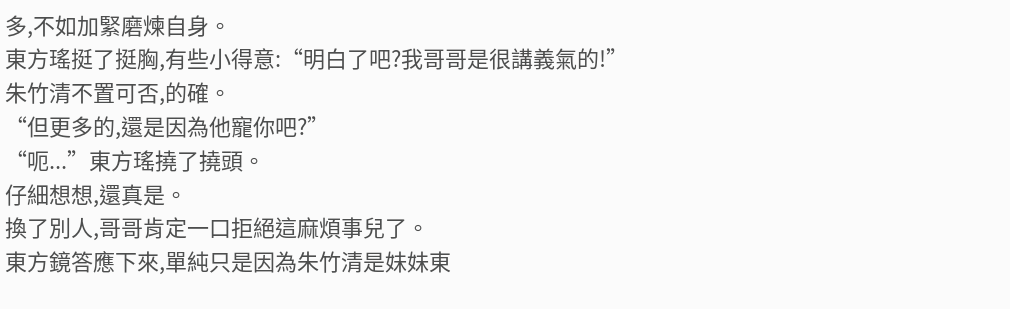多,不如加緊磨煉自身。
東方瑤挺了挺胸,有些小得意:“明白了吧?我哥哥是很講義氣的!”
朱竹清不置可否,的確。
“但更多的,還是因為他寵你吧?”
“呃...”東方瑤撓了撓頭。
仔細想想,還真是。
換了別人,哥哥肯定一口拒絕這麻煩事兒了。
東方鏡答應下來,單純只是因為朱竹清是妹妹東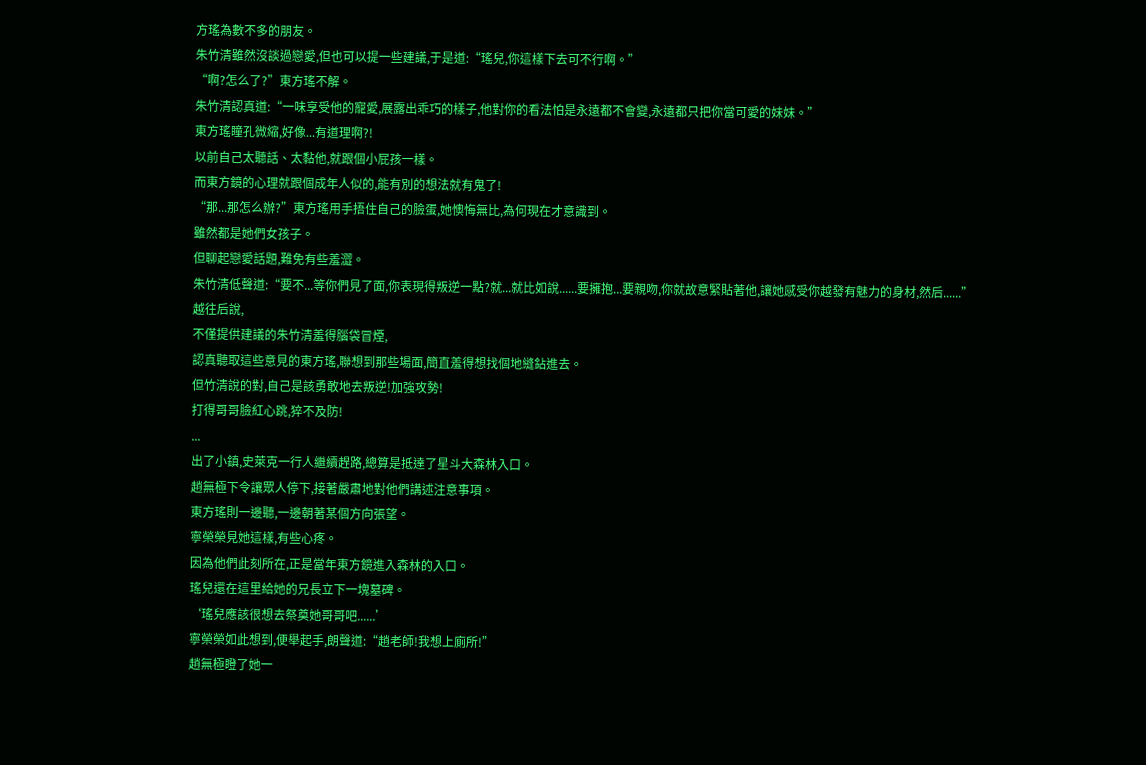方瑤為數不多的朋友。
朱竹清雖然沒談過戀愛,但也可以提一些建議,于是道:“瑤兒,你這樣下去可不行啊。”
“啊?怎么了?”東方瑤不解。
朱竹清認真道:“一味享受他的寵愛,展露出乖巧的樣子,他對你的看法怕是永遠都不會變,永遠都只把你當可愛的妹妹。”
東方瑤瞳孔微縮,好像...有道理啊?!
以前自己太聽話、太黏他,就跟個小屁孩一樣。
而東方鏡的心理就跟個成年人似的,能有別的想法就有鬼了!
“那...那怎么辦?”東方瑤用手捂住自己的臉蛋,她懊悔無比,為何現在才意識到。
雖然都是她們女孩子。
但聊起戀愛話題,難免有些羞澀。
朱竹清低聲道:“要不...等你們見了面,你表現得叛逆一點?就...就比如說......要擁抱...要親吻,你就故意緊貼著他,讓她感受你越發有魅力的身材,然后......”
越往后說,
不僅提供建議的朱竹清羞得腦袋冒煙,
認真聽取這些意見的東方瑤,聯想到那些場面,簡直羞得想找個地縫鉆進去。
但竹清說的對,自己是該勇敢地去叛逆!加強攻勢!
打得哥哥臉紅心跳,猝不及防!
...
出了小鎮,史萊克一行人繼續趕路,總算是抵達了星斗大森林入口。
趙無極下令讓眾人停下,接著嚴肅地對他們講述注意事項。
東方瑤則一邊聽,一邊朝著某個方向張望。
寧榮榮見她這樣,有些心疼。
因為他們此刻所在,正是當年東方鏡進入森林的入口。
瑤兒還在這里給她的兄長立下一塊墓碑。
‘瑤兒應該很想去祭奠她哥哥吧......’
寧榮榮如此想到,便舉起手,朗聲道:“趙老師!我想上廁所!”
趙無極瞪了她一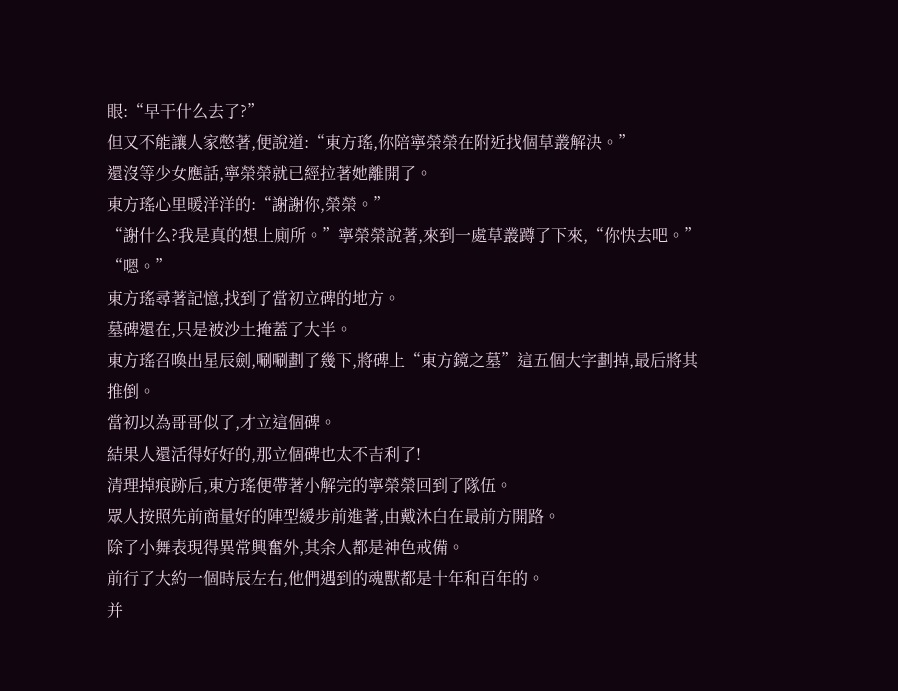眼:“早干什么去了?”
但又不能讓人家憋著,便說道:“東方瑤,你陪寧榮榮在附近找個草叢解決。”
還沒等少女應話,寧榮榮就已經拉著她離開了。
東方瑤心里暖洋洋的:“謝謝你,榮榮。”
“謝什么?我是真的想上廁所。”寧榮榮說著,來到一處草叢蹲了下來,“你快去吧。”
“嗯。”
東方瑤尋著記憶,找到了當初立碑的地方。
墓碑還在,只是被沙土掩蓋了大半。
東方瑤召喚出星辰劍,唰唰劃了幾下,將碑上“東方鏡之墓”這五個大字劃掉,最后將其推倒。
當初以為哥哥似了,才立這個碑。
結果人還活得好好的,那立個碑也太不吉利了!
清理掉痕跡后,東方瑤便帶著小解完的寧榮榮回到了隊伍。
眾人按照先前商量好的陣型緩步前進著,由戴沐白在最前方開路。
除了小舞表現得異常興奮外,其余人都是神色戒備。
前行了大約一個時辰左右,他們遇到的魂獸都是十年和百年的。
并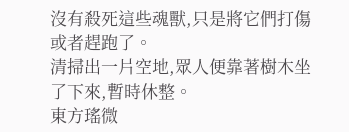沒有殺死這些魂獸,只是將它們打傷或者趕跑了。
清掃出一片空地,眾人便靠著樹木坐了下來,暫時休整。
東方瑤微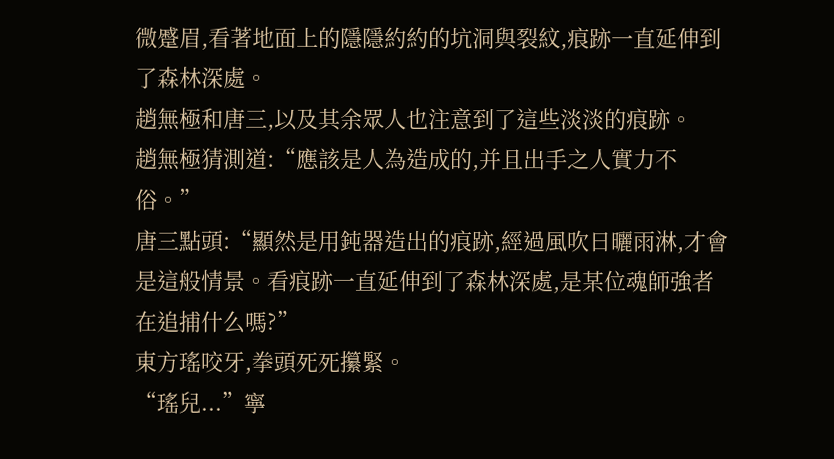微蹙眉,看著地面上的隱隱約約的坑洞與裂紋,痕跡一直延伸到了森林深處。
趙無極和唐三,以及其余眾人也注意到了這些淡淡的痕跡。
趙無極猜測道:“應該是人為造成的,并且出手之人實力不俗。”
唐三點頭:“顯然是用鈍器造出的痕跡,經過風吹日曬雨淋,才會是這般情景。看痕跡一直延伸到了森林深處,是某位魂師強者在追捕什么嗎?”
東方瑤咬牙,拳頭死死攥緊。
“瑤兒...”寧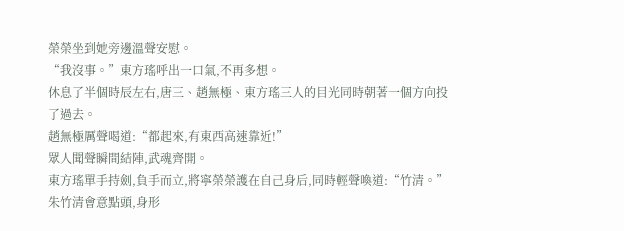榮榮坐到她旁邊溫聲安慰。
“我沒事。”東方瑤呼出一口氣,不再多想。
休息了半個時辰左右,唐三、趙無極、東方瑤三人的目光同時朝著一個方向投了過去。
趙無極厲聲喝道:“都起來,有東西高速靠近!”
眾人聞聲瞬間結陣,武魂齊開。
東方瑤單手持劍,負手而立,將寧榮榮護在自己身后,同時輕聲喚道:“竹清。”
朱竹清會意點頭,身形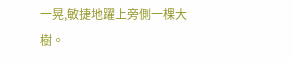一晃,敏捷地躍上旁側一棵大樹。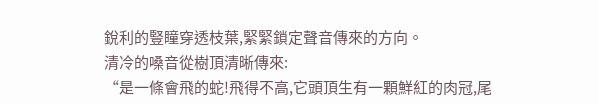銳利的豎瞳穿透枝葉,緊緊鎖定聲音傳來的方向。
清冷的嗓音從樹頂清晰傳來:
“是一條會飛的蛇!飛得不高,它頭頂生有一顆鮮紅的肉冠,尾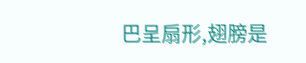巴呈扇形,翅膀是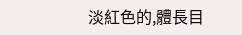淡紅色的,體長目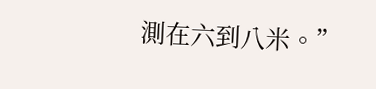測在六到八米。”